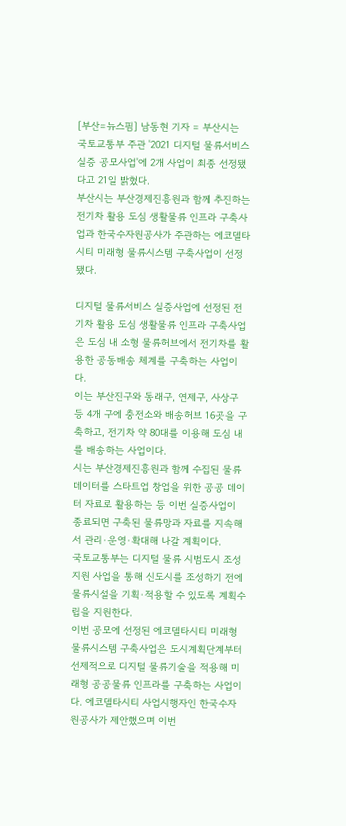[부산=뉴스핌] 남동현 기자 = 부산시는 국토교통부 주관 '2021 디지털 물류서비스 실증 공모사업'에 2개 사업이 최종 선정됐다고 21일 밝혔다.
부산시는 부산경제진흥원과 함께 추진하는 전기차 활용 도심 생활물류 인프라 구축사업과 한국수자원공사가 주관하는 에코델타시티 미래형 물류시스템 구축사업이 선정됐다.

디지털 물류서비스 실증사업에 선정된 전기차 활용 도심 생활물류 인프라 구축사업은 도심 내 소형 물류허브에서 전기차를 활용한 공동배송 체계를 구축하는 사업이다.
이는 부산진구와 동래구, 연제구, 사상구 등 4개 구에 충전소와 배송허브 16곳을 구축하고, 전기차 약 80대를 이용해 도심 내를 배송하는 사업이다.
시는 부산경제진흥원과 함께 수집된 물류 데이터를 스타트업 창업을 위한 공공 데이터 자료로 활용하는 등 이번 실증사업이 종료되면 구축된 물류망과 자료를 지속해서 관리·운영·확대해 나갈 계획이다.
국토교통부는 디지털 물류 시범도시 조성지원 사업을 통해 신도시를 조성하기 전에 물류시설을 기획·적용할 수 있도록 계획수립을 지원한다.
이번 공모에 선정된 에코델타시티 미래형 물류시스템 구축사업은 도시계획단계부터 선제적으로 디지털 물류기술을 적용해 미래형 공공물류 인프라를 구축하는 사업이다. 에코델타시티 사업시행자인 한국수자원공사가 제안했으며 이번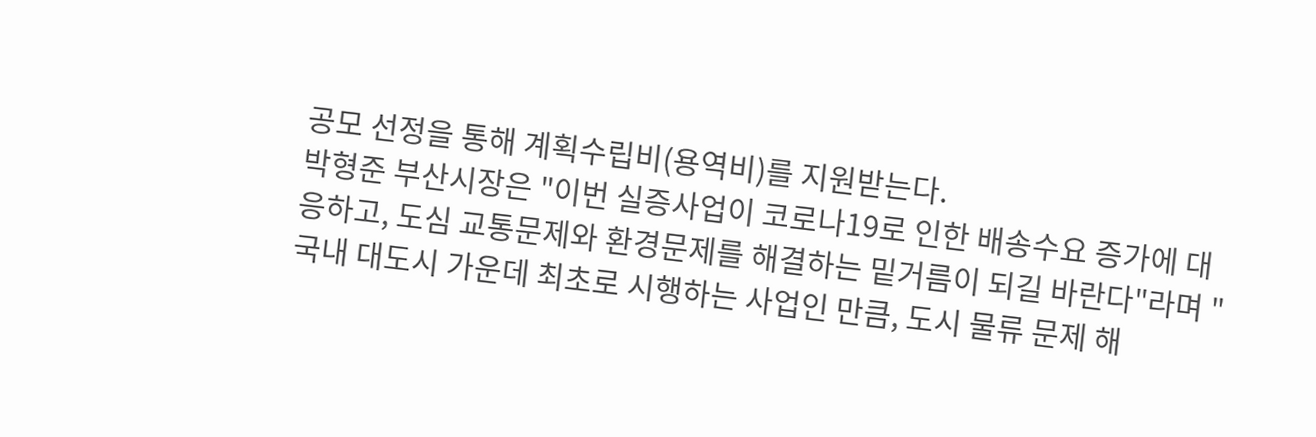공모 선정을 통해 계획수립비(용역비)를 지원받는다.
박형준 부산시장은 "이번 실증사업이 코로나19로 인한 배송수요 증가에 대응하고, 도심 교통문제와 환경문제를 해결하는 밑거름이 되길 바란다"라며 "국내 대도시 가운데 최초로 시행하는 사업인 만큼, 도시 물류 문제 해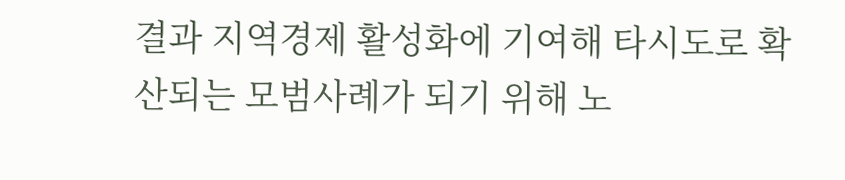결과 지역경제 활성화에 기여해 타시도로 확산되는 모범사례가 되기 위해 노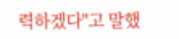력하겠다"고 말했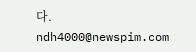다.
ndh4000@newspim.com